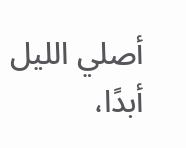أصلي الليل أبدًا،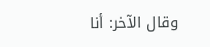وقال الآخر: أنا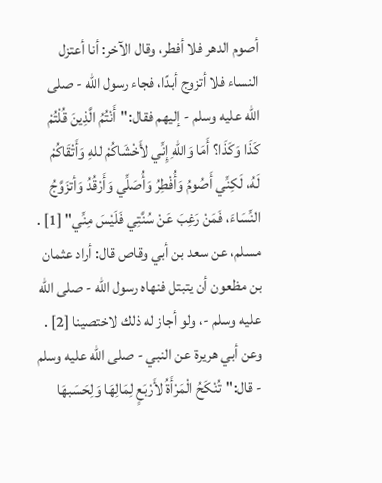أصوم الدهر فلا أفطر، وقال الآخر: أنا أعتزل النساء فلا أتزوج أبدًا، فجاء رسول الله - صلى الله عليه وسلم - إليهم فقال:"أَنْتُمُ الَّذِينَ قُلْتُمْ كَذَا وَكَذَا؟ أَمَا وَاللهِ إِنِّي لأَخْشَاكُمْ للهِ وَأَتْقَاكُمْ لَهُ، لَكِنِّي أَصُومُ وَأُفْطِرُ وَأُصَلِّي وَأَرْقُدُ وَأتزَوَّجُ النِّسَاءَ، فَمَنْ رَغِبَ عَنْ سُنَّتِي فَلَيْسَ مِنِّي" [1] .
مسلم، عن سعد بن أبي وقاص قال: أراد عثمان بن مظعون أن يتبتل فنهاه رسول الله - صلى الله عليه وسلم -، ولو أجاز له ذلك لاختصينا [2] .
وعن أبي هريرة عن النبي - صلى الله عليه وسلم - قال:"تُنْكَحُ الْمَرْأَةُ لأَرْبَعٍ لِمَالِهَا وَلِحَسَبهَا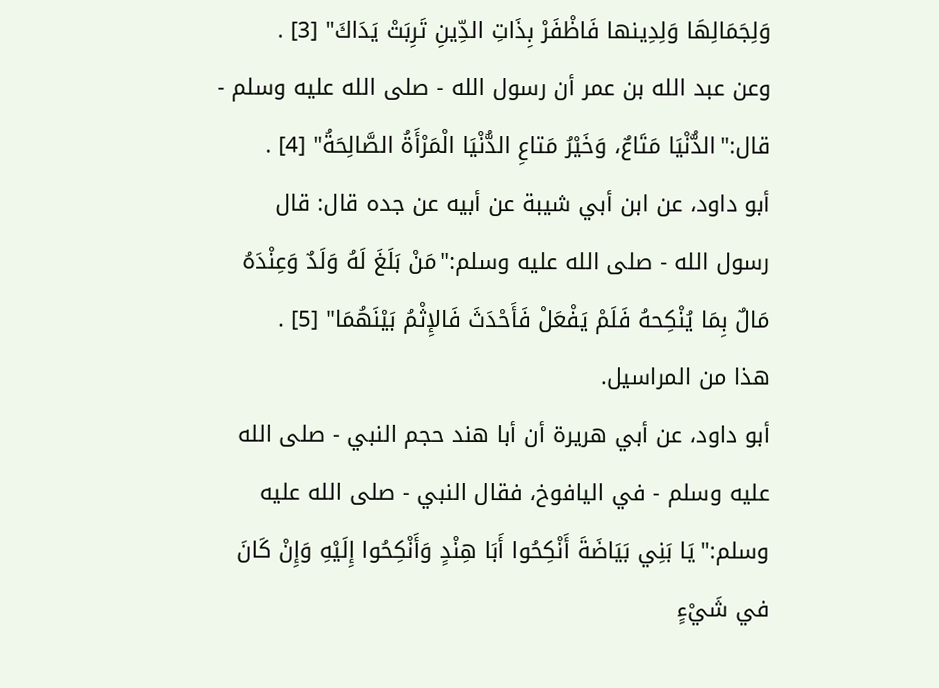وَلِجَمَالِهَا وَلِدِينها فَاظْفَرْ بِذَاتِ الدِّينِ تَرِبَتْ يَدَاكَ" [3] .
وعن عبد الله بن عمر أن رسول الله - صلى الله عليه وسلم - قال:"الدُّنْيَا مَتَاعٌ، وَخَيْرُ مَتاعِ الدُّنْيَا الْمَرْأَةُ الصَّالِحَةُ" [4] .
أبو داود، عن ابن أبي شيبة عن أبيه عن جده قال: قال رسول الله - صلى الله عليه وسلم:"مَنْ بَلَغَ لَهُ وَلَدٌ وَعِنْدَهُ مَالٌ بِمَا يُنْكِحهُ فَلَمْ يَفْعَلْ فَأَحْدَثَ فَالإِثْمُ بَيْنَهُمَا" [5] .
هذا من المراسيل.
أبو داود، عن أبي هريرة أن أبا هند حجم النبي - صلى الله عليه وسلم - في اليافوخ، فقال النبي - صلى الله عليه وسلم:"يَا بَنِي بَيَاضَةَ أَنْكِحُوا أَبَا هِنْدٍ وَأَنْكِحُوا إِلَيْهِ وَإِنْ كَانَ في شَيْءٍ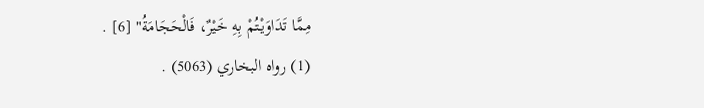مِمَّا تَدَاوَيْتُمْ بِهِ خَيْرٌ، فَالْحَجَامَةُ" [6] .
(1) رواه البخاري (5063) .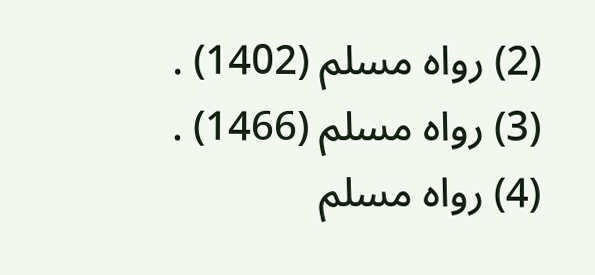(2) رواه مسلم (1402) .
(3) رواه مسلم (1466) .
(4) رواه مسلم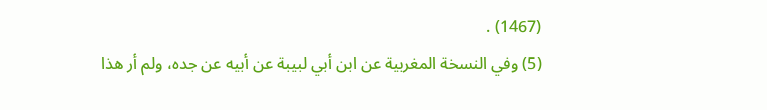(1467) .
(5) وفي النسخة المغربية عن ابن أبي لبيبة عن أبيه عن جده، ولم أر هذا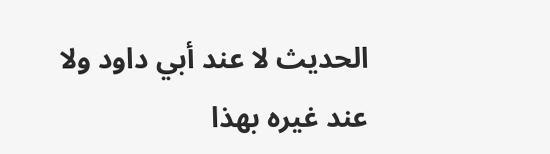الحديث لا عند أبي داود ولا عند غيره بهذا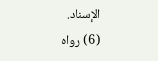الإسناد.
(6) رواه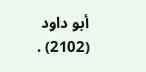أبو داود (2102) .